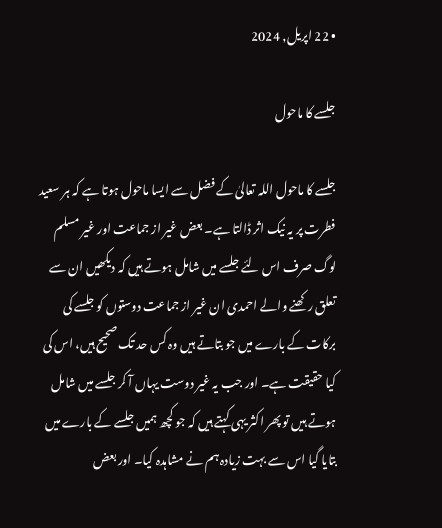• 22 اپریل, 2024

جلسے کا ماحول

جلسے کا ماحول اللہ تعالیٰ کے فضل سے ایسا ماحول ہوتا ہے کہ ہر سعید فطرت پر یہ نیک اثر ڈالتا ہے۔ بعض غیر از جماعت اور غیر مسلم لوگ صرف اس لئے جلسے میں شامل ہوتے ہیں کہ دیکھیں ان سے تعلق رکھنے والے احمدی ان غیر از جماعت دوستوں کو جلسے کی برکات کے بارے میں جو بتاتے ہیں وہ کس حد تک صحیح ہیں، اس کی کیا حقیقت ہے۔ اور جب یہ غیر دوست یہاں آ کر جلسے میں شامل ہوتے ہیں تو پھر اکثر یہی کہتے ہیں کہ جو کچھ ہمیں جلسے کے بارے میں بتایا گیا اس سے بہت زیادہ ہم نے مشاہدہ کیا۔ اور بعض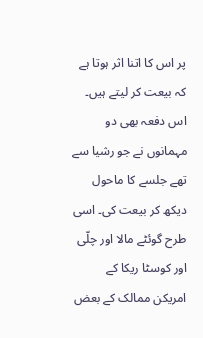پر اس کا اتنا اثر ہوتا ہے کہ بیعت کر لیتے ہیں۔ اس دفعہ بھی دو مہمانوں نے جو رشیا سے تھے جلسے کا ماحول دیکھ کر بیعت کی۔ اسی طرح گوئٹے مالا اور چلّی اور کوسٹا ریکا کے امریکن ممالک کے بعض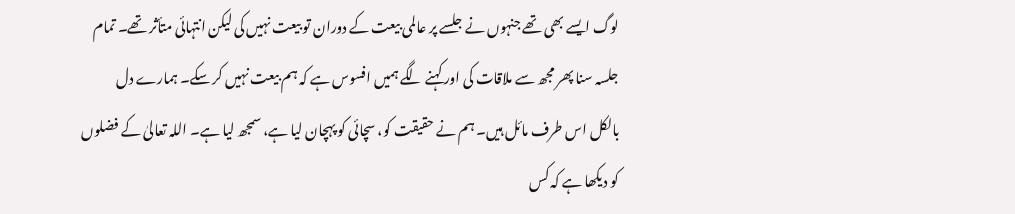لوگ ایسے بھی تھے جنہوں نے جلسے پر عالمی بیعت کے دوران تو بیعت نہیں کی لیکن انتہائی متأثر تھے۔ تمام جلسہ سنا پھر مجھ سے ملاقات کی اور کہنے لگے ہمیں افسوس ہے کہ ہم بیعت نہیں کر سکے۔ ہمارے دل بالکل اس طرف مائل ہیں۔ ہم نے حقیقت کو، سچائی کو پہچان لیا ہے، سمجھ لیا ہے۔ اللہ تعالیٰ کے فضلوں کو دیکھا ہے کہ کس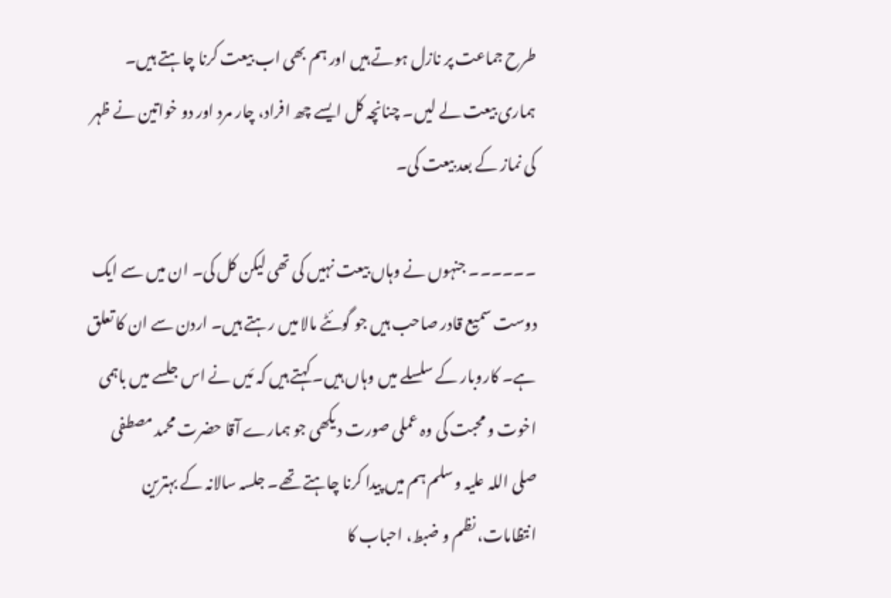طرح جماعت پر نازل ہوتے ہیں اور ہم بھی اب بیعت کرنا چاہتے ہیں۔ ہماری بیعت لے لیں۔ چنانچہ کل ایسے چھ افراد، چار مرد اور دو خواتین نے ظہر کی نماز کے بعد بیعت کی۔

۔۔۔۔۔۔ جنہوں نے وہاں بیعت نہیں کی تھی لیکن کل کی۔ ان میں سے ایک دوست سمیع قادر صاحب ہیں جو گوئٹے مالا میں رہتے ہیں۔ اردن سے ان کا تعلق ہے۔ کاروبار کے سلسلے میں وہاں ہیں۔ کہتے ہیں کہ مَیں نے اس جلسے میں باہمی اخوت و محبت کی وہ عملی صورت دیکھی جو ہمارے آقا حضرت محمد مصطفی صلی اللہ علیہ وسلم ہم میں پیدا کرنا چاہتے تھے۔ جلسہ سالانہ کے بہترین انتظامات، نظم و ضبط، احباب کا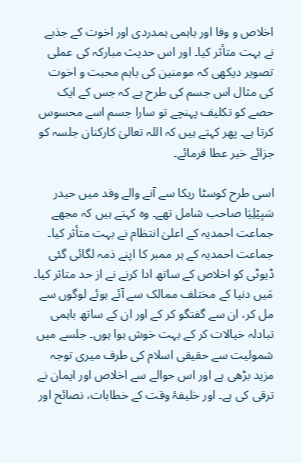اخلاص و وفا اور باہمی ہمدردی اور اخوت کے جذبے نے بہت متأثر کیا۔ اور اس حدیث مبارکہ کی عملی تصویر دیکھی کہ مومنین کی باہم محبت و اخوت کی مثال اس جسم کی طرح ہے کہ جس کے ایک حصے کو تکلیف پہنچے تو سارا جسم اسے محسوس کرتا ہے۔ پھر کہتے ہیں کہ اللہ تعالیٰ کارکنان جلسہ کو جزائے خیر عطا فرمائے۔

اسی طرح کوسٹا ریکا سے آنے والے وفد میں حیدر سَبِیْلِیَا صاحب شامل تھے۔ وہ کہتے ہیں کہ مجھے جماعت احمدیہ کے اعلیٰ انتظام نے بہت متأثر کیا۔ جماعت احمدیہ کے ہر ممبر کا اپنے ذمہ لگائی گئی ڈیوٹی کو اخلاص کے ساتھ ادا کرنے نے از حد متاثر کیا۔ مَیں دنیا کے مختلف ممالک سے آئے ہوئے لوگوں سے مل کر، ان سے گفتگو کر کے اور ان کے ساتھ باہمی تبادلہ خیالات کر کے بہت خوش ہوا ہوں۔ جلسے میں شمولیت سے حقیقی اسلام کی طرف میری توجہ مزید بڑھی ہے اور اس حوالے سے اخلاص اور ایمان نے ترقی کی ہے۔ اور خلیفۂ وقت کے خطابات، نصائح اور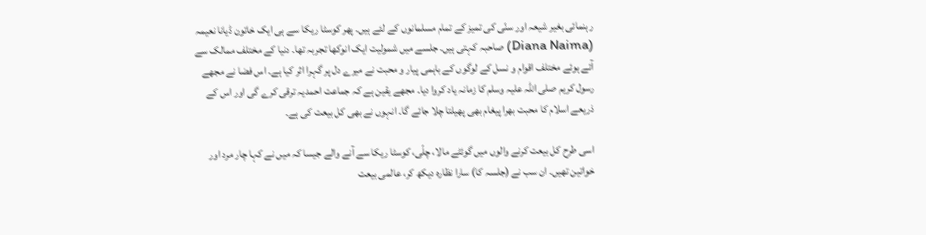رہنمائی بغیر شیعہ اور سنّی کی تمیز کے تمام مسلمانوں کے لئے ہیں۔ پھر کوسٹا ریکا سے ہی ایک خاتون ڈیانا نعیمہ (Diana Naima) صاحبہ کہتی ہیں۔ جلسے میں شمولیت ایک انوکھا تجربہ تھا۔ دنیا کے مختلف ممالک سے آئے ہوئے مختلف اقوام و نسل کے لوگوں کے باہمی پیار و محبت نے میرے دل پر گہرا اثر کیا ہے۔ اس فضا نے مجھے رسول کریم صلی اللہ علیہ وسلم کا زمانہ یاد کروا دیا۔ مجھے یقین ہے کہ جماعت احمدیہ ترقی کرے گی اور اس کے ذریعے اسلام کا محبت بھرا پیغام بھی پھیلتا چلا جائے گا۔ انہوں نے بھی کل بیعت کی ہے۔

اسی طرح کل بیعت کرنے والوں میں گوئٹے مالا، چلّی، کوسٹا ریکا سے آنے والے جیسا کہ میں نے کہا چار مرد اور خواتین تھیں۔ ان سب نے (جلسہ کا) سارا نظارہ دیکھ کر، عالمی بیعت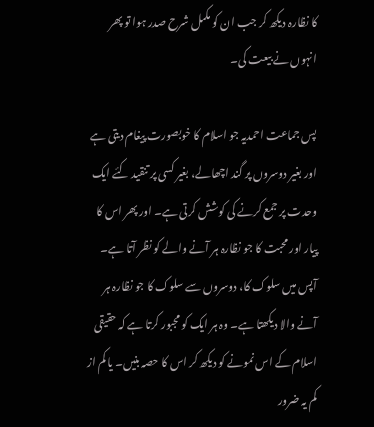کا نظارہ دیکھ کر جب ان کو مکمل شرح صدر ہوا تو پھر انہوں نے بیعت کی۔

پس جماعت احمدیہ جو اسلام کا خوبصورت پیغام دیتی ہے اور بغیر دوسروں پر گند اچھالے، بغیر کسی پر تنقید کئے ایک وحدت پر جمع کرنے کی کوشش کرتی ہے۔ اور پھر اس کا پیار اور محبت کا جو نظارہ ہر آنے والے کو نظر آتا ہے۔ آپس میں سلوک کا، دوسروں سے سلوک کا جو نظارہ ہر آنے والا دیکھتا ہے۔ وہ ہر ایک کو مجبور کرتا ہے کہ حقیقی اسلام کے اس نمونے کو دیکھ کر اس کا حصہ بنیں۔ یا کم از کم یہ ضرور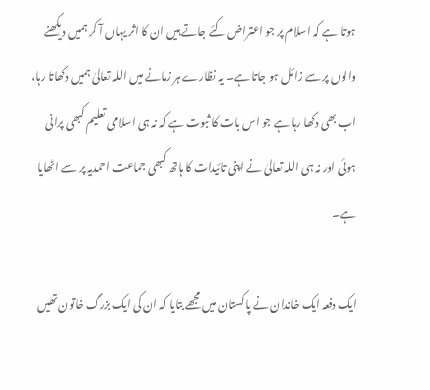ہوتا ہے کہ اسلام پر جو اعتراض کئے جاتے ہیں ان کا اثر یہاں آ کر ہمیں دیکھنے والوں پر سے زائل ہو جاتا ہے۔ یہ نظارے ہر زمانے میں اللہ تعالیٰ ہمیں دکھاتا رہا، اب بھی دکھا رہا ہے جو اس بات کا ثبوت ہے کہ نہ ہی اسلامی تعلیم کبھی پرانی ہوئی اور نہ ہی اللہ تعالیٰ نے اپنی تائیدات کا ہاتھ کبھی جماعت احمدیہ پر سے اٹھایا ہے۔

ایک دفعہ ایک خاندان نے پاکستان میں مجھے بتایا کہ ان کی ایک بزرگ خاتون تھیں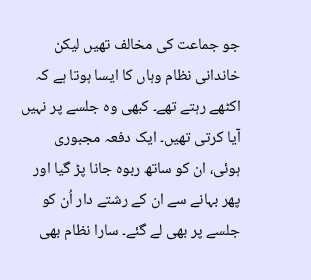جو جماعت کی مخالف تھیں لیکن خاندانی نظام وہاں کا ایسا ہوتا ہے کہ اکٹھے رہتے تھے۔ کبھی وہ جلسے پر نہیں آیا کرتی تھیں۔ ایک دفعہ مجبوری ہوئی، ان کو ساتھ ربوہ جانا پڑ گیا اور پھر بہانے سے ان کے رشتے دار اُن کو جلسے پر بھی لے گئے۔ سارا نظام بھی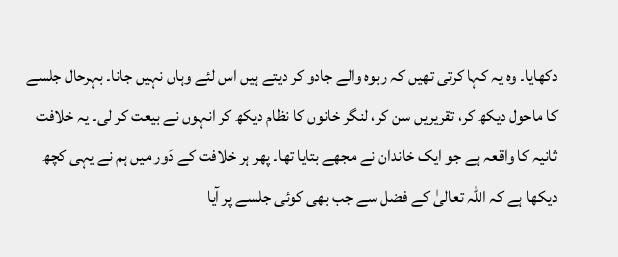دکھایا۔ وہ یہ کہا کرتی تھیں کہ ربوہ والے جادو کر دیتے ہیں اس لئے وہاں نہیں جانا۔ بہرحال جلسے کا ماحول دیکھ کر، تقریریں سن کر، لنگر خانوں کا نظام دیکھ کر انہوں نے بیعت کر لی۔ یہ خلافت ثانیہ کا واقعہ ہے جو ایک خاندان نے مجھے بتایا تھا۔ پھر ہر خلافت کے دَور میں ہم نے یہی کچھ دیکھا ہے کہ اللہ تعالیٰ کے فضل سے جب بھی کوئی جلسے پر آیا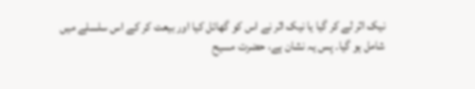نیک اثر لے کر گیا یا نیک اثر نے اس کو گھائل کیا اور بیعت کر کے اس سلسلے میں شامل ہو گیا۔ پس یہ نشان ہے، حضرت مسیح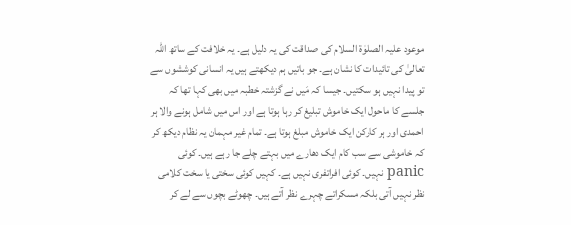موعود علیہ الصلوٰۃ السلام کی صداقت کی یہ دلیل ہے۔ یہ خلافت کے ساتھ اللہ تعالیٰ کی تائیدات کا نشان ہے۔ جو باتیں ہم دیکھتے ہیں یہ انسانی کوششوں سے تو پیدا نہیں ہو سکتیں۔ جیسا کہ مَیں نے گزشتہ خطبہ میں بھی کہا تھا کہ جلسے کا ماحول ایک خاموش تبلیغ کر رہا ہوتا ہے اور اس میں شامل ہونے والا ہر احمدی اور ہر کارکن ایک خاموش مبلغ ہوتا ہے۔ تمام غیر مہمان یہ نظام دیکھ کر کہ خاموشی سے سب کام ایک دھارے میں بہتے چلے جا رہے ہیں۔ کوئی panic نہیں۔ کوئی افراتفری نہیں ہے۔ کہیں کوئی سختی یا سخت کلامی نظر نہیں آتی بلکہ مسکراتے چہرے نظر آتے ہیں۔ چھوٹے بچوں سے لے کر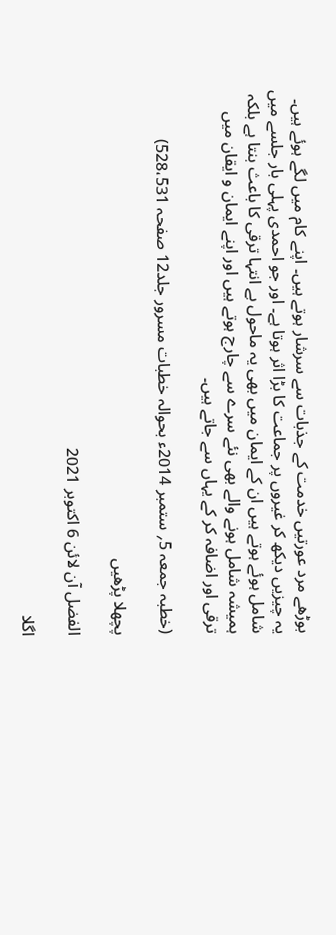بوڑھے مرد عورتیں خدمت کے جذبات سے سرشار ہوتے ہیں۔ اپنے کام میں لگے ہوئے ہیں۔ یہ چیزیں دیکھ کر غیروں پر جماعت کا بڑا اثر ہوتا ہے۔ اور جو احمدی پہلی بار جلسے میں شامل ہوئے ہوتے ہیں ان کے ایمان میں بھی یہ ماحول بے انتہا ترقی کا باعث بنتا ہے بلکہ ہمیشہ شامل ہونے والے بھی نئے سرے سے چارج ہوتے ہیں اور اپنے ایمان و ایقان میں ترقی اور اضافہ کر کے یہاں سے جاتے ہیں۔

(خطبہ جمعہ 5؍ ستمبر 2014ء بحوالہ خطبات مسرور جلد12 صفحہ 528،531)

پچھلا پڑھیں

الفضل آن لائن 6 اکتوبر 2021

اگلا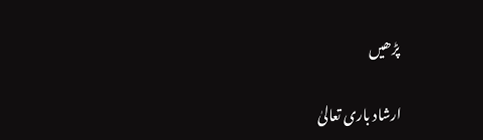پڑھیں

ارشاد باری تعالیٰ